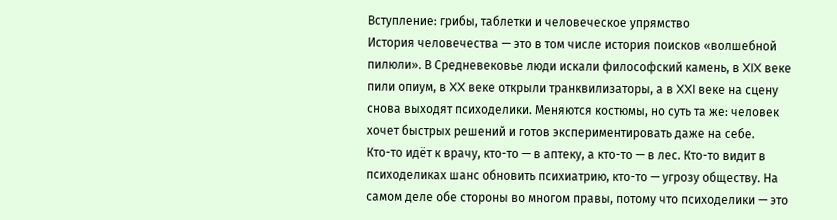Вступление: грибы, таблетки и человеческое упрямство
История человечества — это в том числе история поисков «волшебной пилюли». В Средневековье люди искали философский камень, в XIX веке пили опиум, в XX веке открыли транквилизаторы, а в XXI веке на сцену снова выходят психоделики. Меняются костюмы, но суть та же: человек хочет быстрых решений и готов экспериментировать даже на себе.
Кто-то идёт к врачу, кто-то — в аптеку, а кто-то — в лес. Кто-то видит в психоделиках шанс обновить психиатрию, кто-то — угрозу обществу. На самом деле обе стороны во многом правы, потому что психоделики — это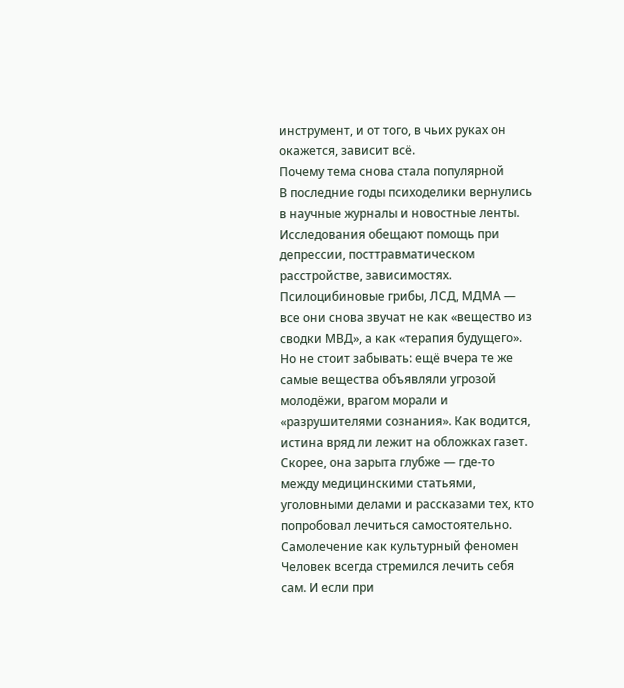инструмент, и от того, в чьих руках он окажется, зависит всё.
Почему тема снова стала популярной
В последние годы психоделики вернулись в научные журналы и новостные ленты. Исследования обещают помощь при депрессии, посттравматическом расстройстве, зависимостях. Псилоцибиновые грибы, ЛСД, МДМА — все они снова звучат не как «вещество из сводки МВД», а как «терапия будущего».
Но не стоит забывать: ещё вчера те же самые вещества объявляли угрозой молодёжи, врагом морали и «разрушителями сознания». Как водится, истина вряд ли лежит на обложках газет. Скорее, она зарыта глубже — где-то между медицинскими статьями, уголовными делами и рассказами тех, кто попробовал лечиться самостоятельно.
Самолечение как культурный феномен
Человек всегда стремился лечить себя сам. И если при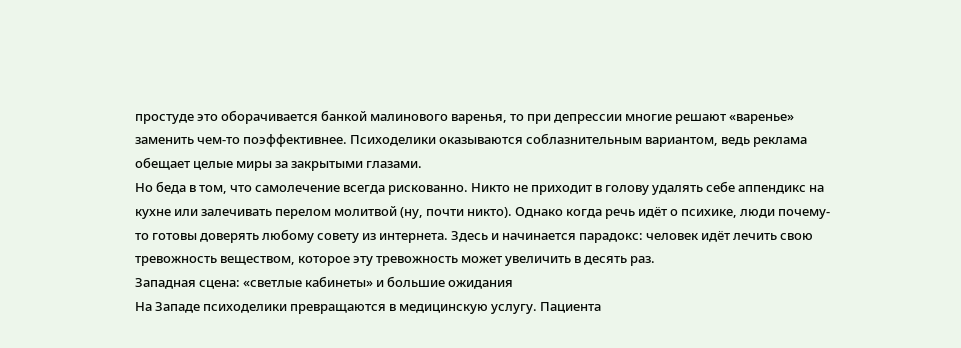простуде это оборачивается банкой малинового варенья, то при депрессии многие решают «варенье» заменить чем-то поэффективнее. Психоделики оказываются соблазнительным вариантом, ведь реклама обещает целые миры за закрытыми глазами.
Но беда в том, что самолечение всегда рискованно. Никто не приходит в голову удалять себе аппендикс на кухне или залечивать перелом молитвой (ну, почти никто). Однако когда речь идёт о психике, люди почему-то готовы доверять любому совету из интернета. Здесь и начинается парадокс: человек идёт лечить свою тревожность веществом, которое эту тревожность может увеличить в десять раз.
Западная сцена: «светлые кабинеты» и большие ожидания
На Западе психоделики превращаются в медицинскую услугу. Пациента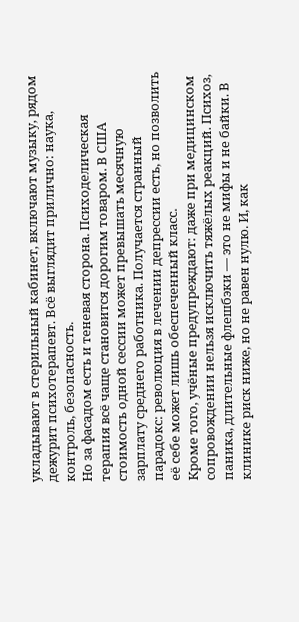укладывают в стерильный кабинет, включают музыку, рядом дежурит психотерапевт. Всё выглядит прилично: наука, контроль, безопасность.
Но за фасадом есть и теневая сторона. Психоделическая терапия всё чаще становится дорогим товаром. В США стоимость одной сессии может превышать месячную зарплату среднего работника. Получается странный парадокс: революция в лечении депрессии есть, но позволить её себе может лишь обеспеченный класс.
Кроме того, учёные предупреждают: даже при медицинском сопровождении нельзя исключить тяжёлых реакций. Психоз, паника, длительные флешбэки — это не мифы и не байки. В клинике риск ниже, но не равен нулю. И, как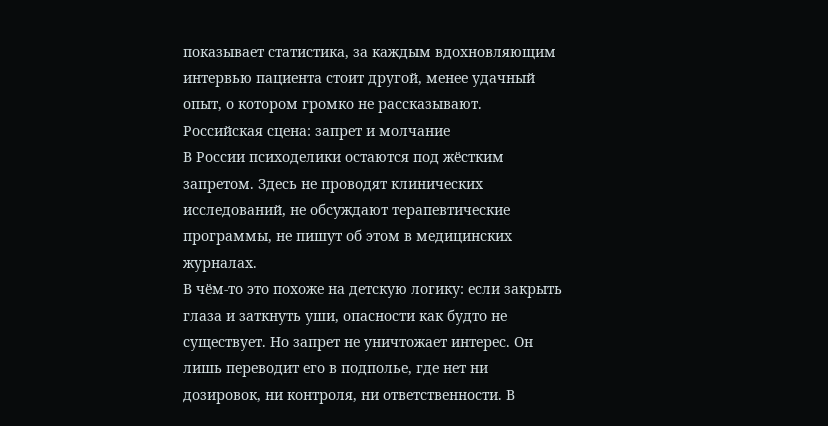показывает статистика, за каждым вдохновляющим интервью пациента стоит другой, менее удачный опыт, о котором громко не рассказывают.
Российская сцена: запрет и молчание
В России психоделики остаются под жёстким запретом. Здесь не проводят клинических исследований, не обсуждают терапевтические программы, не пишут об этом в медицинских журналах.
В чём-то это похоже на детскую логику: если закрыть глаза и заткнуть уши, опасности как будто не существует. Но запрет не уничтожает интерес. Он лишь переводит его в подполье, где нет ни дозировок, ни контроля, ни ответственности. В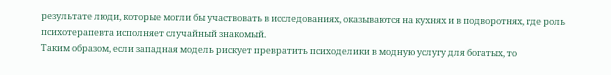результате люди, которые могли бы участвовать в исследованиях, оказываются на кухнях и в подворотнях, где роль психотерапевта исполняет случайный знакомый.
Таким образом, если западная модель рискует превратить психоделики в модную услугу для богатых, то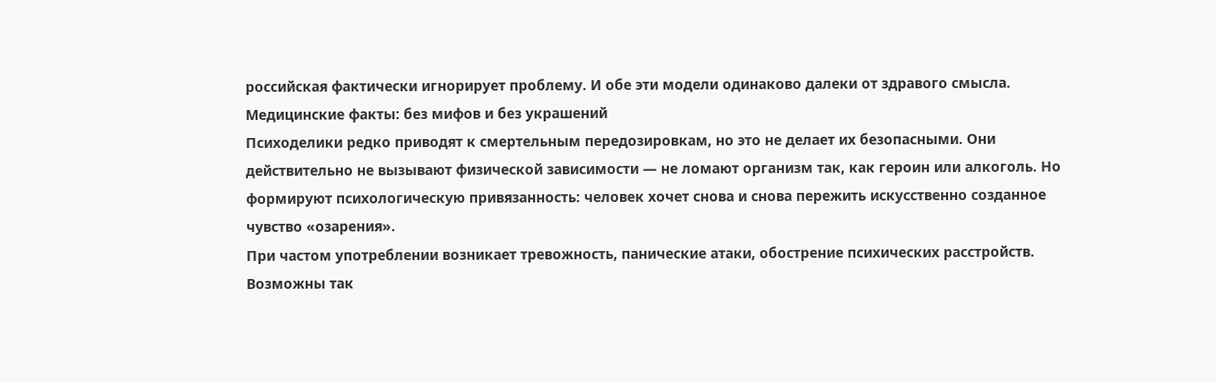российская фактически игнорирует проблему. И обе эти модели одинаково далеки от здравого смысла.
Медицинские факты: без мифов и без украшений
Психоделики редко приводят к смертельным передозировкам, но это не делает их безопасными. Они действительно не вызывают физической зависимости — не ломают организм так, как героин или алкоголь. Но формируют психологическую привязанность: человек хочет снова и снова пережить искусственно созданное чувство «озарения».
При частом употреблении возникает тревожность, панические атаки, обострение психических расстройств. Возможны так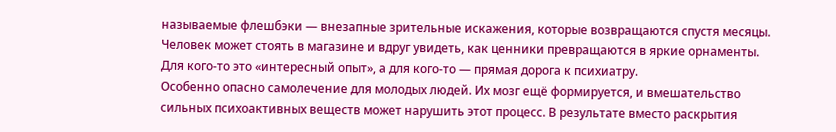называемые флешбэки — внезапные зрительные искажения, которые возвращаются спустя месяцы. Человек может стоять в магазине и вдруг увидеть, как ценники превращаются в яркие орнаменты. Для кого-то это «интересный опыт», а для кого-то — прямая дорога к психиатру.
Особенно опасно самолечение для молодых людей. Их мозг ещё формируется, и вмешательство сильных психоактивных веществ может нарушить этот процесс. В результате вместо раскрытия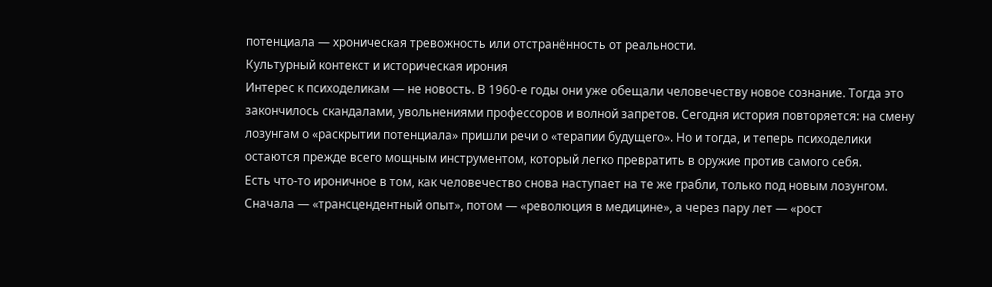потенциала — хроническая тревожность или отстранённость от реальности.
Культурный контекст и историческая ирония
Интерес к психоделикам — не новость. В 1960-е годы они уже обещали человечеству новое сознание. Тогда это закончилось скандалами, увольнениями профессоров и волной запретов. Сегодня история повторяется: на смену лозунгам о «раскрытии потенциала» пришли речи о «терапии будущего». Но и тогда, и теперь психоделики остаются прежде всего мощным инструментом, который легко превратить в оружие против самого себя.
Есть что-то ироничное в том, как человечество снова наступает на те же грабли, только под новым лозунгом. Сначала — «трансцендентный опыт», потом — «революция в медицине», а через пару лет — «рост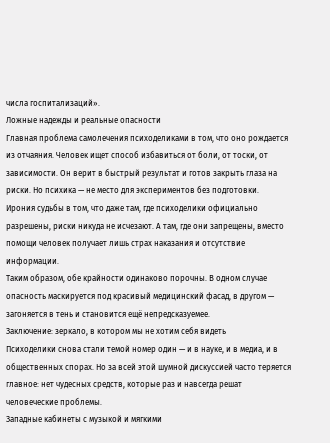числа госпитализаций».
Ложные надежды и реальные опасности
Главная проблема самолечения психоделиками в том, что оно рождается из отчаяния. Человек ищет способ избавиться от боли, от тоски, от зависимости. Он верит в быстрый результат и готов закрыть глаза на риски. Но психика — не место для экспериментов без подготовки.
Ирония судьбы в том, что даже там, где психоделики официально разрешены, риски никуда не исчезают. А там, где они запрещены, вместо помощи человек получает лишь страх наказания и отсутствие информации.
Таким образом, обе крайности одинаково порочны. В одном случае опасность маскируется под красивый медицинский фасад, в другом — загоняется в тень и становится ещё непредсказуемее.
Заключение: зеркало, в котором мы не хотим себя видеть
Психоделики снова стали темой номер один — и в науке, и в медиа, и в общественных спорах. Но за всей этой шумной дискуссией часто теряется главное: нет чудесных средств, которые раз и навсегда решат человеческие проблемы.
Западные кабинеты с музыкой и мягкими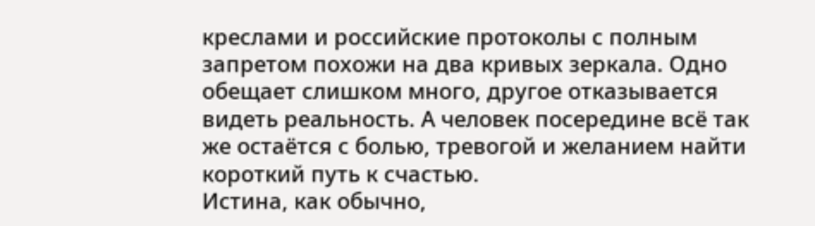креслами и российские протоколы с полным запретом похожи на два кривых зеркала. Одно обещает слишком много, другое отказывается видеть реальность. А человек посередине всё так же остаётся с болью, тревогой и желанием найти короткий путь к счастью.
Истина, как обычно,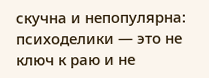скучна и непопулярна: психоделики — это не ключ к раю и не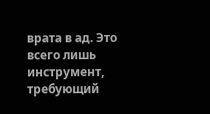врата в ад. Это всего лишь инструмент, требующий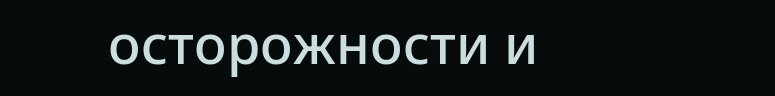осторожности и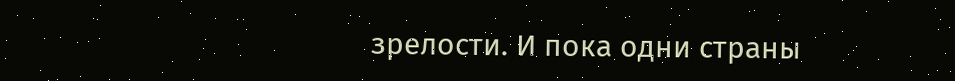зрелости. И пока одни страны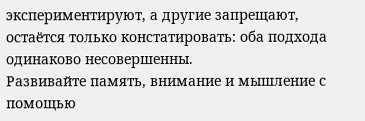экспериментируют, а другие запрещают, остаётся только констатировать: оба подхода одинаково несовершенны.
Развивайте память, внимание и мышление с помощью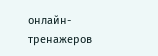онлайн-тренажеров